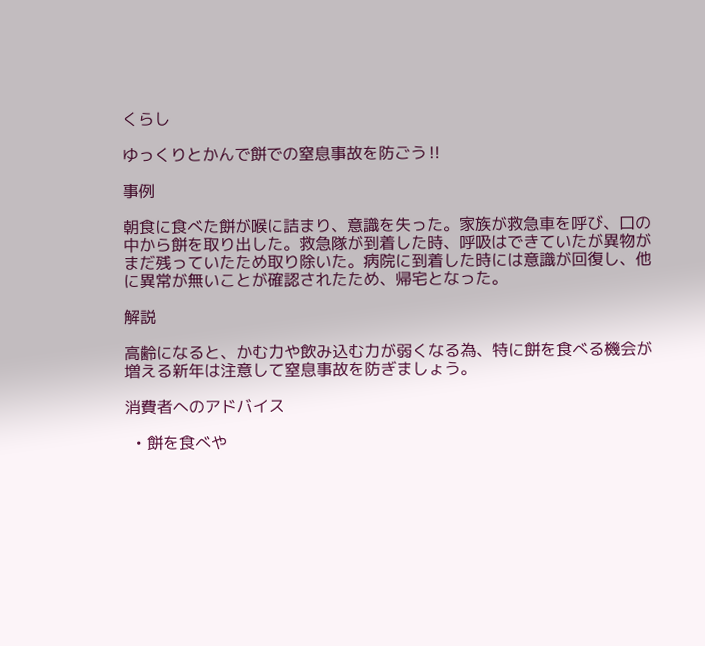くらし

ゆっくりとかんで餅での窒息事故を防ごう‼

事例

朝食に食べた餅が喉に詰まり、意識を失った。家族が救急車を呼び、口の中から餅を取り出した。救急隊が到着した時、呼吸はできていたが異物がまだ残っていたため取り除いた。病院に到着した時には意識が回復し、他に異常が無いことが確認されたため、帰宅となった。

解説

高齢になると、かむ力や飲み込む力が弱くなる為、特に餅を食べる機会が増える新年は注意して窒息事故を防ぎましょう。

消費者へのアドバイス

  • 餅を食べや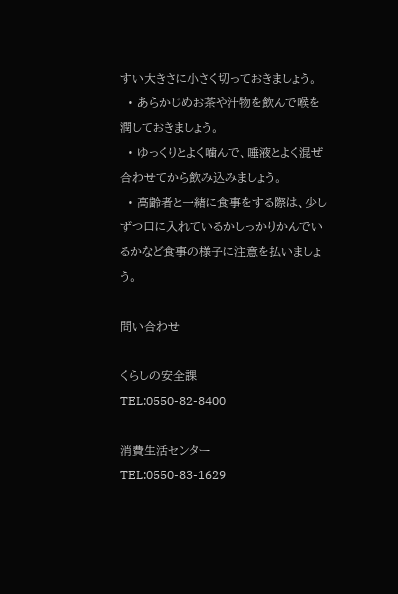すい大きさに小さく切っておきましょう。
  • あらかじめお茶や汁物を飲んで喉を潤しておきましょう。
  • ゆっくりとよく噛んで、唾液とよく混ぜ合わせてから飲み込みましょう。
  • 高齢者と一緒に食事をする際は、少しずつ口に入れているかしっかりかんでいるかなど食事の様子に注意を払いましょう。

問い合わせ

くらしの安全課
TEL:0550-82-8400

消費生活センター
TEL:0550-83-1629